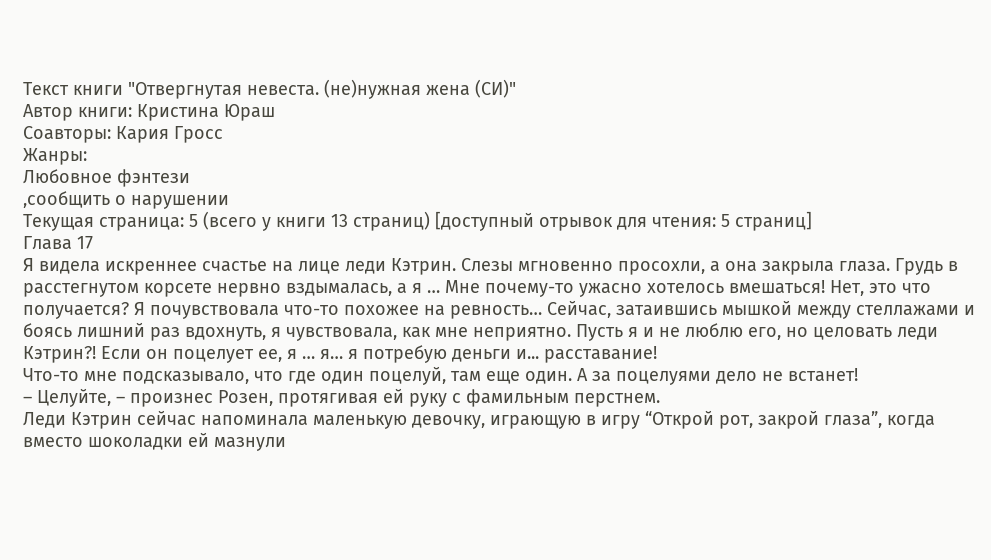Текст книги "Отвергнутая невеста. (не)нужная жена (СИ)"
Автор книги: Кристина Юраш
Соавторы: Кария Гросс
Жанры:
Любовное фэнтези
,сообщить о нарушении
Текущая страница: 5 (всего у книги 13 страниц) [доступный отрывок для чтения: 5 страниц]
Глава 17
Я видела искреннее счастье на лице леди Кэтрин. Слезы мгновенно просохли, а она закрыла глаза. Грудь в расстегнутом корсете нервно вздымалась, а я … Мне почему-то ужасно хотелось вмешаться! Нет, это что получается? Я почувствовала что-то похожее на ревность… Сейчас, затаившись мышкой между стеллажами и боясь лишний раз вдохнуть, я чувствовала, как мне неприятно. Пусть я и не люблю его, но целовать леди Кэтрин?! Если он поцелует ее, я … я… я потребую деньги и... расставание!
Что-то мне подсказывало, что где один поцелуй, там еще один. А за поцелуями дело не встанет!
– Целуйте, – произнес Розен, протягивая ей руку с фамильным перстнем.
Леди Кэтрин сейчас напоминала маленькую девочку, играющую в игру “Открой рот, закрой глаза”, когда вместо шоколадки ей мазнули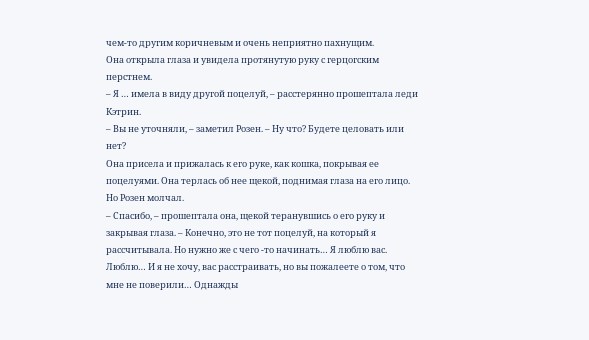чем-то другим коричневым и очень неприятно пахнущим.
Она открыла глаза и увидела протянутую руку с герцогским перстнем.
– Я … имела в виду другой поцелуй, – расстерянно прошептала леди Кэтрин.
– Вы не уточняли, – заметил Розен. – Ну что? Будете целовать или нет?
Она присела и прижалась к его руке, как кошка, покрывая ее поцелуями. Она терлась об нее щекой, поднимая глаза на его лицо. Но Розен молчал.
– Спасибо, – прошептала она, щекой теранувшись о его руку и закрывая глаза. – Конечно, это не тот поцелуй, на который я рассчитывала. Но нужно же с чего -то начинать… Я люблю вас. Люблю… И я не хочу, вас расстраивать, но вы пожалеете о том, что мне не поверили… Однажды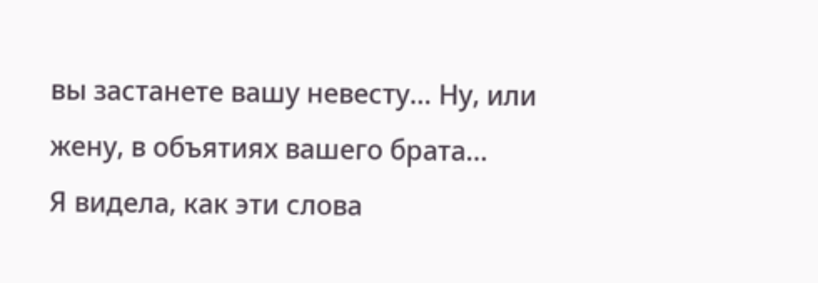вы застанете вашу невесту… Ну, или жену, в объятиях вашего брата…
Я видела, как эти слова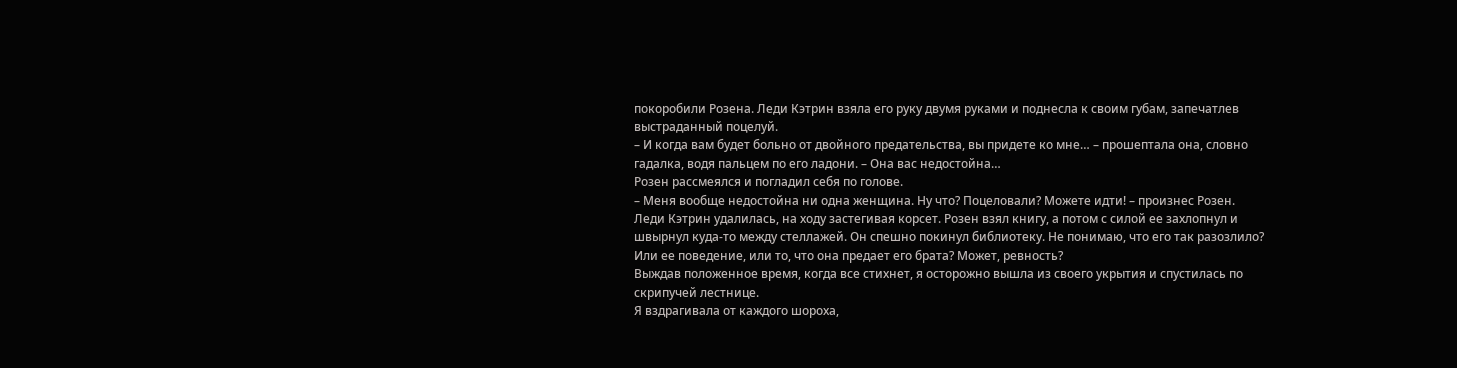покоробили Розена. Леди Кэтрин взяла его руку двумя руками и поднесла к своим губам, запечатлев выстраданный поцелуй.
– И когда вам будет больно от двойного предательства, вы придете ко мне… – прошептала она, словно гадалка, водя пальцем по его ладони. – Она вас недостойна…
Розен рассмеялся и погладил себя по голове.
– Меня вообще недостойна ни одна женщина. Ну что? Поцеловали? Можете идти! – произнес Розен.
Леди Кэтрин удалилась, на ходу застегивая корсет. Розен взял книгу, а потом с силой ее захлопнул и швырнул куда-то между стеллажей. Он спешно покинул библиотеку. Не понимаю, что его так разозлило? Или ее поведение, или то, что она предает его брата? Может, ревность?
Выждав положенное время, когда все стихнет, я осторожно вышла из своего укрытия и спустилась по скрипучей лестнице.
Я вздрагивала от каждого шороха,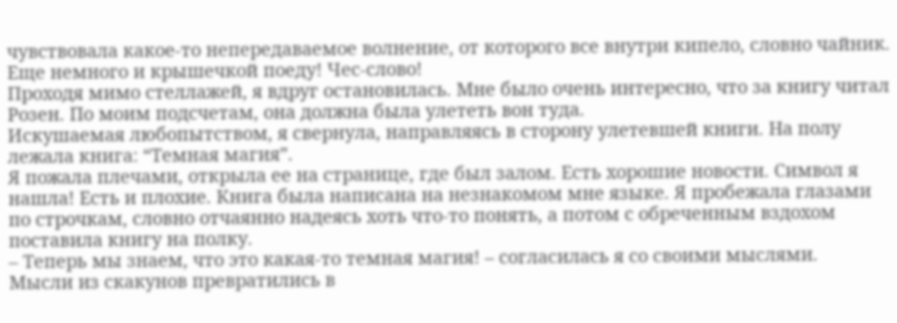чувствовала какое-то непередаваемое волнение, от которого все внутри кипело, словно чайник. Еще немного и крышечкой поеду! Чес-слово!
Проходя мимо стеллажей, я вдруг остановилась. Мне было очень интересно, что за книгу читал Розен. По моим подсчетам, она должна была улететь вон туда.
Искушаемая любопытством, я свернула, направляясь в сторону улетевшей книги. На полу лежала книга: “Темная магия”.
Я пожала плечами, открыла ее на странице, где был залом. Есть хорошие новости. Символ я нашла! Есть и плохие. Книга была написана на незнакомом мне языке. Я пробежала глазами по строчкам, словно отчаянно надеясь хоть что-то понять, а потом с обреченным вздохом поставила книгу на полку.
– Теперь мы знаем, что это какая-то темная магия! – согласилась я со своими мыслями.
Мысли из скакунов превратились в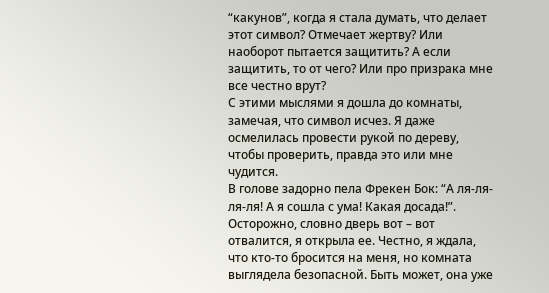“какунов”, когда я стала думать, что делает этот символ? Отмечает жертву? Или наоборот пытается защитить? А если защитить, то от чего? Или про призрака мне все честно врут?
С этими мыслями я дошла до комнаты, замечая, что символ исчез. Я даже осмелилась провести рукой по дереву, чтобы проверить, правда это или мне чудится.
В голове задорно пела Фрекен Бок: “А ля-ля-ля-ля! А я сошла с ума! Какая досада!”.
Осторожно, словно дверь вот – вот отвалится, я открыла ее. Честно, я ждала, что кто-то бросится на меня, но комната выглядела безопасной. Быть может, она уже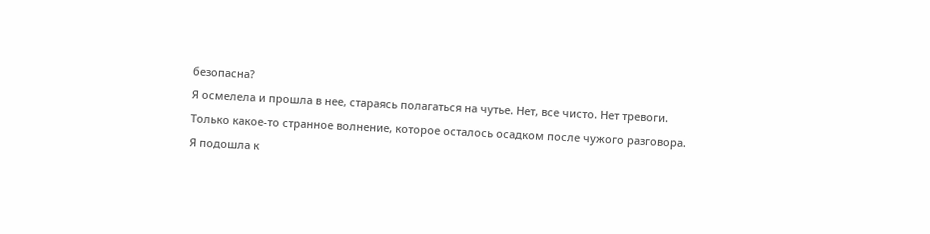безопасна?
Я осмелела и прошла в нее, стараясь полагаться на чутье. Нет, все чисто. Нет тревоги. Только какое-то странное волнение, которое осталось осадком после чужого разговора.
Я подошла к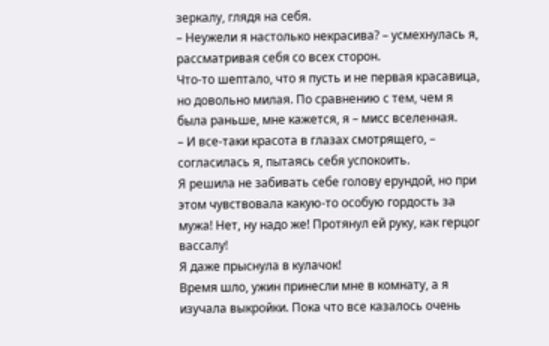зеркалу, глядя на себя.
– Неужели я настолько некрасива? – усмехнулась я, рассматривая себя со всех сторон.
Что-то шептало, что я пусть и не первая красавица, но довольно милая. По сравнению с тем, чем я была раньше, мне кажется, я – мисс вселенная.
– И все-таки красота в глазах смотрящего, – согласилась я, пытаясь себя успокоить.
Я решила не забивать себе голову ерундой, но при этом чувствовала какую-то особую гордость за мужа! Нет, ну надо же! Протянул ей руку, как герцог вассалу!
Я даже прыснула в кулачок!
Время шло, ужин принесли мне в комнату, а я изучала выкройки. Пока что все казалось очень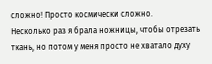сложно! Просто космически сложно.
Несколько раз я брала ножницы, чтобы отрезать ткань, но потом у меня просто не хватало духу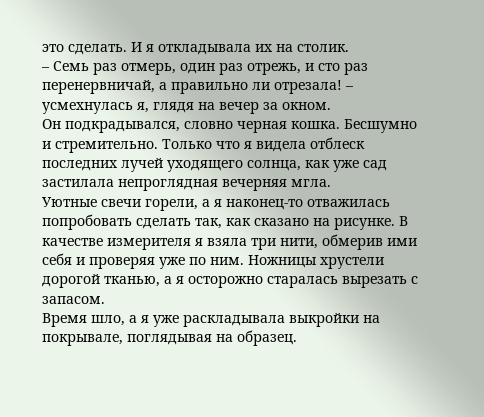это сделать. И я откладывала их на столик.
– Семь раз отмерь, один раз отрежь, и сто раз перенервничай, а правильно ли отрезала! – усмехнулась я, глядя на вечер за окном.
Он подкрадывался, словно черная кошка. Бесшумно и стремительно. Только что я видела отблеск последних лучей уходящего солнца, как уже сад застилала непроглядная вечерняя мгла.
Уютные свечи горели, а я наконец-то отважилась попробовать сделать так, как сказано на рисунке. В качестве измерителя я взяла три нити, обмерив ими себя и проверяя уже по ним. Ножницы хрустели дорогой тканью, а я осторожно старалась вырезать с запасом.
Время шло, а я уже раскладывала выкройки на покрывале, поглядывая на образец.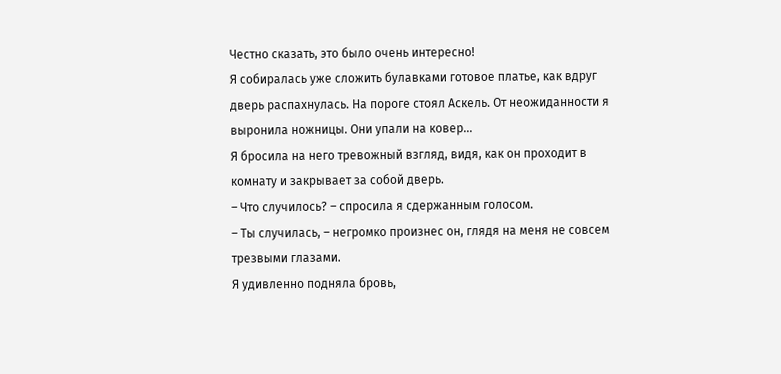Честно сказать, это было очень интересно!
Я собиралась уже сложить булавками готовое платье, как вдруг дверь распахнулась. На пороге стоял Аскель. От неожиданности я выронила ножницы. Они упали на ковер...
Я бросила на него тревожный взгляд, видя, как он проходит в комнату и закрывает за собой дверь.
– Что случилось? – спросила я сдержанным голосом.
– Ты случилась, – негромко произнес он, глядя на меня не совсем трезвыми глазами.
Я удивленно подняла бровь,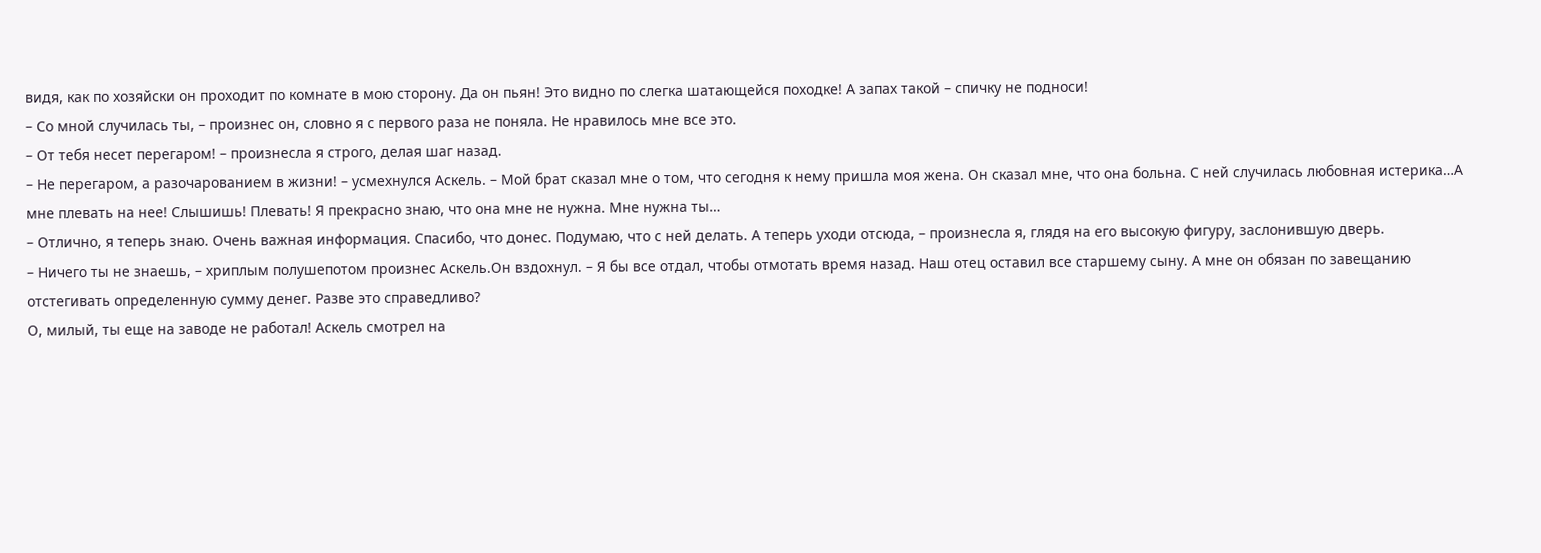видя, как по хозяйски он проходит по комнате в мою сторону. Да он пьян! Это видно по слегка шатающейся походке! А запах такой – спичку не подноси!
– Со мной случилась ты, – произнес он, словно я с первого раза не поняла. Не нравилось мне все это.
– От тебя несет перегаром! – произнесла я строго, делая шаг назад.
– Не перегаром, а разочарованием в жизни! – усмехнулся Аскель. – Мой брат сказал мне о том, что сегодня к нему пришла моя жена. Он сказал мне, что она больна. С ней случилась любовная истерика…А мне плевать на нее! Слышишь! Плевать! Я прекрасно знаю, что она мне не нужна. Мне нужна ты…
– Отлично, я теперь знаю. Очень важная информация. Спасибо, что донес. Подумаю, что с ней делать. А теперь уходи отсюда, – произнесла я, глядя на его высокую фигуру, заслонившую дверь.
– Ничего ты не знаешь, – хриплым полушепотом произнес Аскель.Он вздохнул. – Я бы все отдал, чтобы отмотать время назад. Наш отец оставил все старшему сыну. А мне он обязан по завещанию отстегивать определенную сумму денег. Разве это справедливо?
О, милый, ты еще на заводе не работал! Аскель смотрел на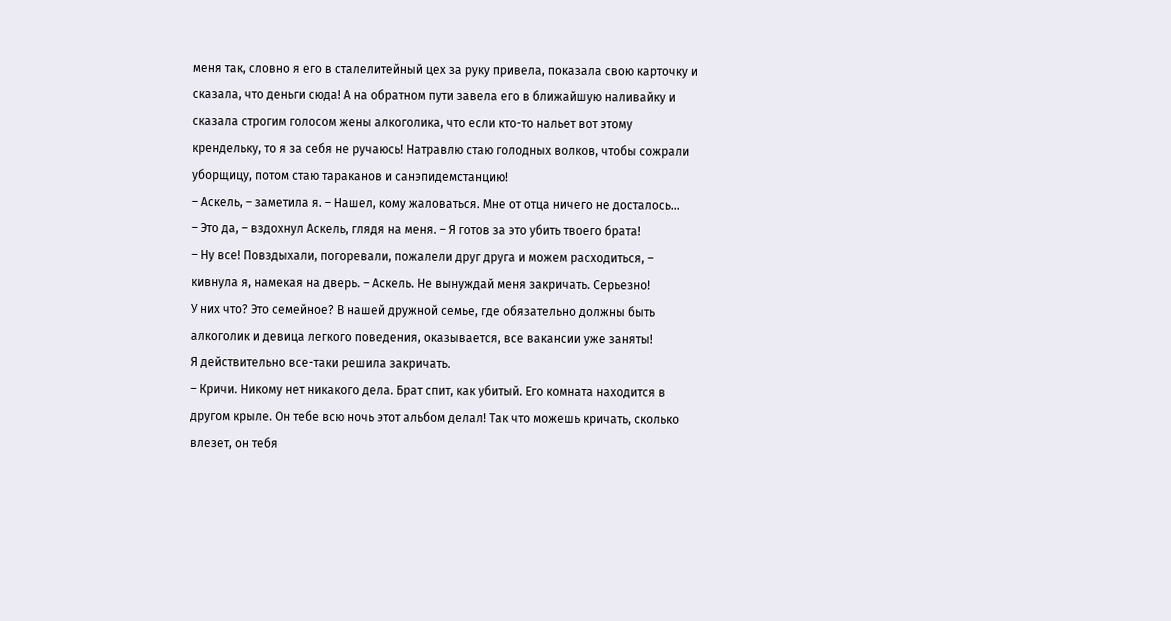меня так, словно я его в сталелитейный цех за руку привела, показала свою карточку и сказала, что деньги сюда! А на обратном пути завела его в ближайшую наливайку и сказала строгим голосом жены алкоголика, что если кто-то нальет вот этому крендельку, то я за себя не ручаюсь! Натравлю стаю голодных волков, чтобы сожрали уборщицу, потом стаю тараканов и санэпидемстанцию!
– Аскель, – заметила я. – Нашел, кому жаловаться. Мне от отца ничего не досталось…
– Это да, – вздохнул Аскель, глядя на меня. – Я готов за это убить твоего брата!
– Ну все! Повздыхали, погоревали, пожалели друг друга и можем расходиться, – кивнула я, намекая на дверь. – Аскель. Не вынуждай меня закричать. Серьезно!
У них что? Это семейное? В нашей дружной семье, где обязательно должны быть алкоголик и девица легкого поведения, оказывается, все вакансии уже заняты!
Я действительно все-таки решила закричать.
– Кричи. Никому нет никакого дела. Брат спит, как убитый. Его комната находится в другом крыле. Он тебе всю ночь этот альбом делал! Так что можешь кричать, сколько влезет, он тебя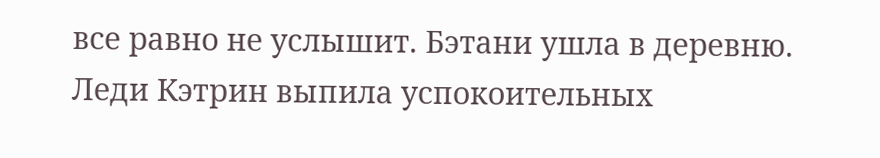все равно не услышит. Бэтани ушла в деревню. Леди Кэтрин выпила успокоительных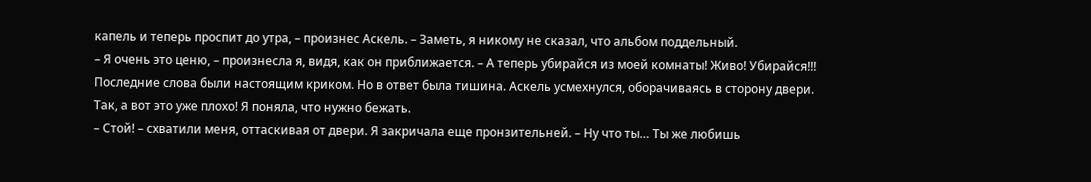капель и теперь проспит до утра, – произнес Аскель. – Заметь, я никому не сказал, что альбом поддельный.
– Я очень это ценю, – произнесла я, видя, как он приближается. – А теперь убирайся из моей комнаты! Живо! Убирайся!!!
Последние слова были настоящим криком. Но в ответ была тишина. Аскель усмехнулся, оборачиваясь в сторону двери.
Так, а вот это уже плохо! Я поняла, что нужно бежать.
– Стой! – схватили меня, оттаскивая от двери. Я закричала еще пронзительней. – Ну что ты… Ты же любишь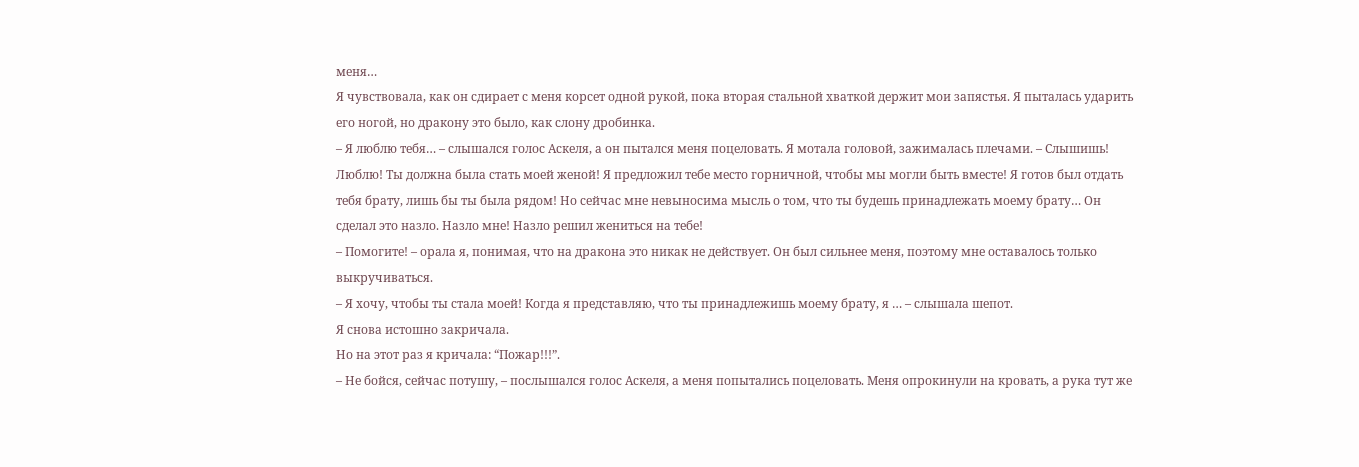меня…
Я чувствовала, как он сдирает с меня корсет одной рукой, пока вторая стальной хваткой держит мои запястья. Я пыталась ударить его ногой, но дракону это было, как слону дробинка.
– Я люблю тебя… – слышался голос Аскеля, а он пытался меня поцеловать. Я мотала головой, зажималась плечами. – Слышишь! Люблю! Ты должна была стать моей женой! Я предложил тебе место горничной, чтобы мы могли быть вместе! Я готов был отдать тебя брату, лишь бы ты была рядом! Но сейчас мне невыносима мысль о том, что ты будешь принадлежать моему брату… Он сделал это назло. Назло мне! Назло решил жениться на тебе!
– Помогите! – орала я, понимая, что на дракона это никак не действует. Он был сильнее меня, поэтому мне оставалось только выкручиваться.
– Я хочу, чтобы ты стала моей! Когда я представляю, что ты принадлежишь моему брату, я … – слышала шепот.
Я снова истошно закричала.
Но на этот раз я кричала: “Пожар!!!”.
– Не бойся, сейчас потушу, – послышался голос Аскеля, а меня попытались поцеловать. Меня опрокинули на кровать, а рука тут же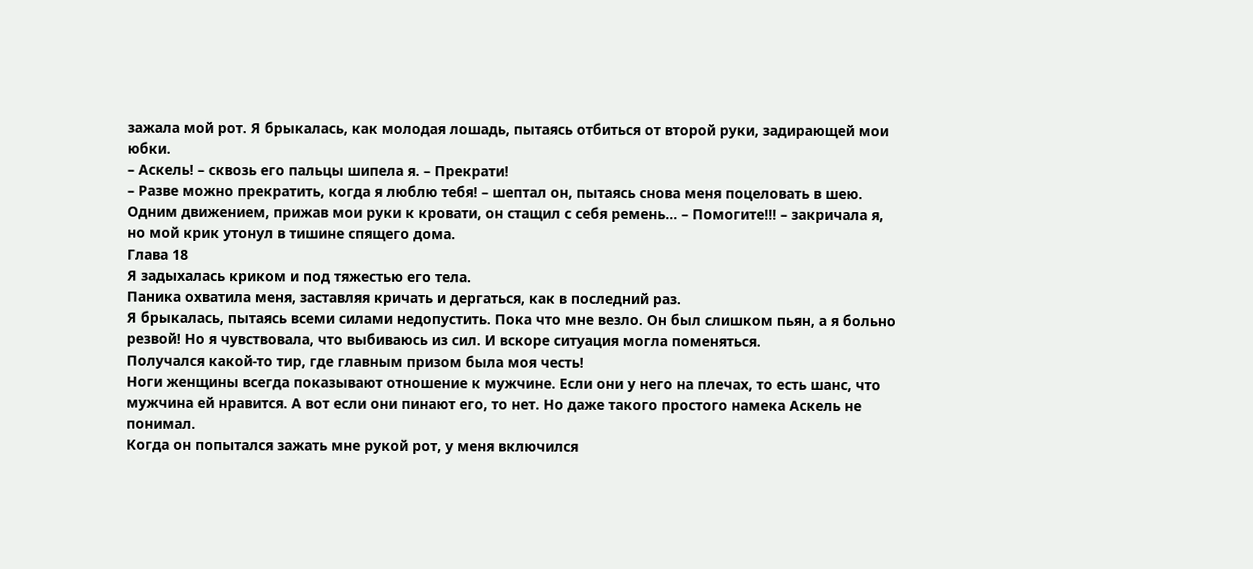зажала мой рот. Я брыкалась, как молодая лошадь, пытаясь отбиться от второй руки, задирающей мои юбки.
– Аскель! – сквозь его пальцы шипела я. – Прекрати!
– Разве можно прекратить, когда я люблю тебя! – шептал он, пытаясь снова меня поцеловать в шею.
Одним движением, прижав мои руки к кровати, он стащил с себя ремень… – Помогите!!! – закричала я, но мой крик утонул в тишине спящего дома.
Глава 18
Я задыхалась криком и под тяжестью его тела.
Паника охватила меня, заставляя кричать и дергаться, как в последний раз.
Я брыкалась, пытаясь всеми силами недопустить. Пока что мне везло. Он был слишком пьян, а я больно резвой! Но я чувствовала, что выбиваюсь из сил. И вскоре ситуация могла поменяться.
Получался какой-то тир, где главным призом была моя честь!
Ноги женщины всегда показывают отношение к мужчине. Если они у него на плечах, то есть шанс, что мужчина ей нравится. А вот если они пинают его, то нет. Но даже такого простого намека Аскель не понимал.
Когда он попытался зажать мне рукой рот, у меня включился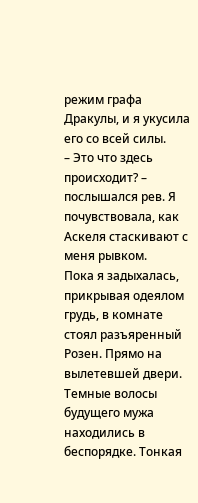режим графа Дракулы, и я укусила его со всей силы.
– Это что здесь происходит? – послышался рев. Я почувствовала, как Аскеля стаскивают с меня рывком.
Пока я задыхалась, прикрывая одеялом грудь, в комнате стоял разъяренный Розен. Прямо на вылетевшей двери. Темные волосы будущего мужа находились в беспорядке. Тонкая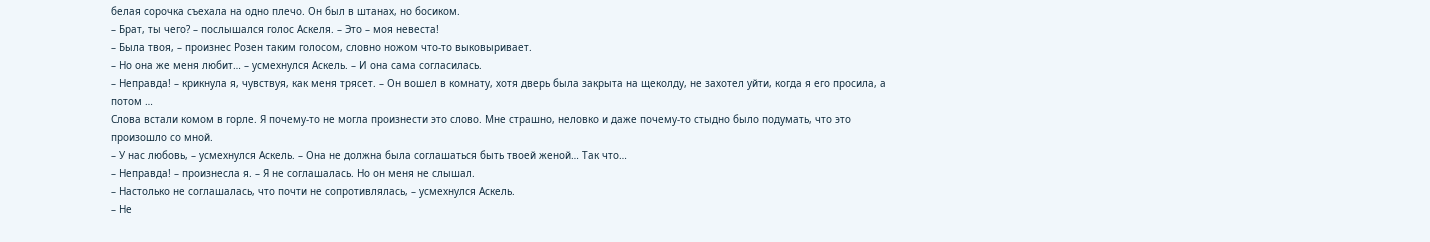белая сорочка съехала на одно плечо. Он был в штанах, но босиком.
– Брат, ты чего? – послышался голос Аскеля. – Это – моя невеста!
– Была твоя, – произнес Розен таким голосом, словно ножом что-то выковыривает.
– Но она же меня любит… – усмехнулся Аскель. – И она сама согласилась.
– Неправда! – крикнула я, чувствуя, как меня трясет. – Он вошел в комнату, хотя дверь была закрыта на щеколду, не захотел уйти, когда я его просила, а потом …
Слова встали комом в горле. Я почему-то не могла произнести это слово. Мне страшно, неловко и даже почему-то стыдно было подумать, что это произошло со мной.
– У нас любовь, – усмехнулся Аскель. – Она не должна была соглашаться быть твоей женой… Так что…
– Неправда! – произнесла я. – Я не соглашалась. Но он меня не слышал.
– Настолько не соглашалась, что почти не сопротивлялась, – усмехнулся Аскель.
– Не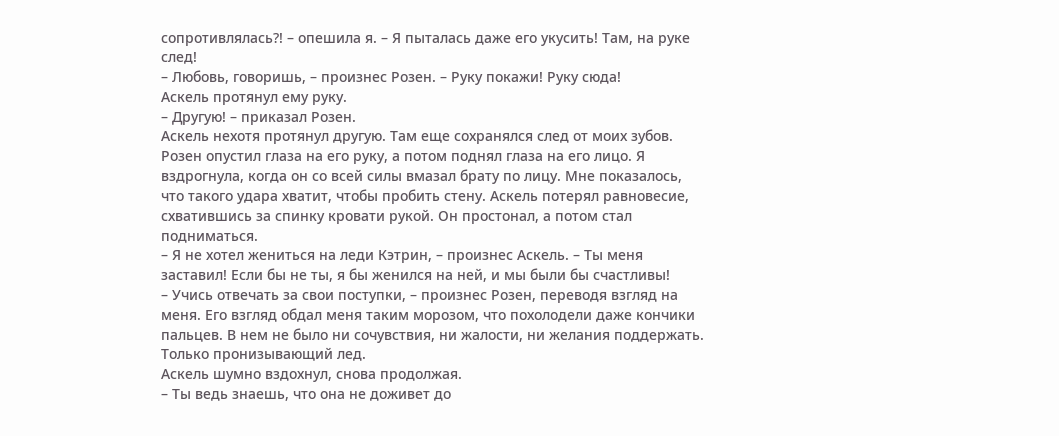сопротивлялась?! – опешила я. – Я пыталась даже его укусить! Там, на руке след!
– Любовь, говоришь, – произнес Розен. – Руку покажи! Руку сюда!
Аскель протянул ему руку.
– Другую! – приказал Розен.
Аскель нехотя протянул другую. Там еще сохранялся след от моих зубов.
Розен опустил глаза на его руку, а потом поднял глаза на его лицо. Я вздрогнула, когда он со всей силы вмазал брату по лицу. Мне показалось, что такого удара хватит, чтобы пробить стену. Аскель потерял равновесие, схватившись за спинку кровати рукой. Он простонал, а потом стал подниматься.
– Я не хотел жениться на леди Кэтрин, – произнес Аскель. – Ты меня заставил! Если бы не ты, я бы женился на ней, и мы были бы счастливы!
– Учись отвечать за свои поступки, – произнес Розен, переводя взгляд на меня. Его взгляд обдал меня таким морозом, что похолодели даже кончики пальцев. В нем не было ни сочувствия, ни жалости, ни желания поддержать. Только пронизывающий лед.
Аскель шумно вздохнул, снова продолжая.
– Ты ведь знаешь, что она не доживет до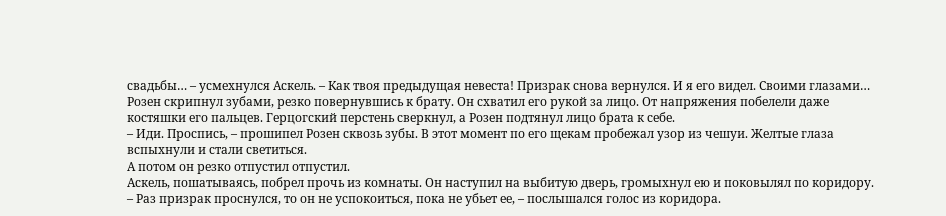свадьбы… – усмехнулся Аскель. – Как твоя предыдущая невеста! Призрак снова вернулся. И я его видел. Своими глазами…
Розен скрипнул зубами, резко повернувшись к брату. Он схватил его рукой за лицо. От напряжения побелели даже костяшки его пальцев. Герцогский перстень сверкнул, а Розен подтянул лицо брата к себе.
– Иди. Проспись, – прошипел Розен сквозь зубы. В этот момент по его щекам пробежал узор из чешуи. Желтые глаза вспыхнули и стали светиться.
А потом он резко отпустил отпустил.
Аскель, пошатываясь, побрел прочь из комнаты. Он наступил на выбитую дверь, громыхнул ею и поковылял по коридору.
– Раз призрак проснулся, то он не успокоиться, пока не убьет ее, – послышался голос из коридора.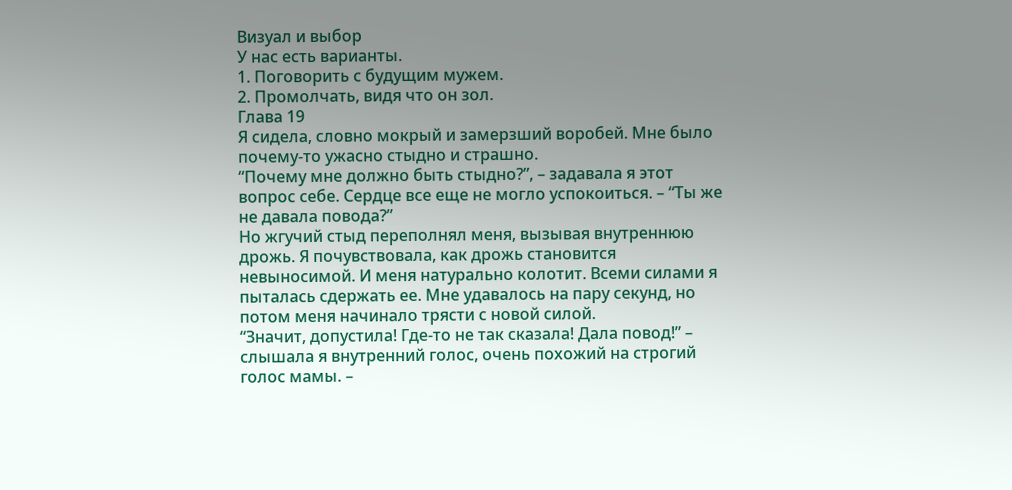Визуал и выбор
У нас есть варианты.
1. Поговорить с будущим мужем.
2. Промолчать, видя что он зол.
Глава 19
Я сидела, словно мокрый и замерзший воробей. Мне было почему-то ужасно стыдно и страшно.
“Почему мне должно быть стыдно?”, – задавала я этот вопрос себе. Сердце все еще не могло успокоиться. – “Ты же не давала повода?”
Но жгучий стыд переполнял меня, вызывая внутреннюю дрожь. Я почувствовала, как дрожь становится невыносимой. И меня натурально колотит. Всеми силами я пыталась сдержать ее. Мне удавалось на пару секунд, но потом меня начинало трясти с новой силой.
“Значит, допустила! Где-то не так сказала! Дала повод!” – слышала я внутренний голос, очень похожий на строгий голос мамы. –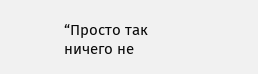“Просто так ничего не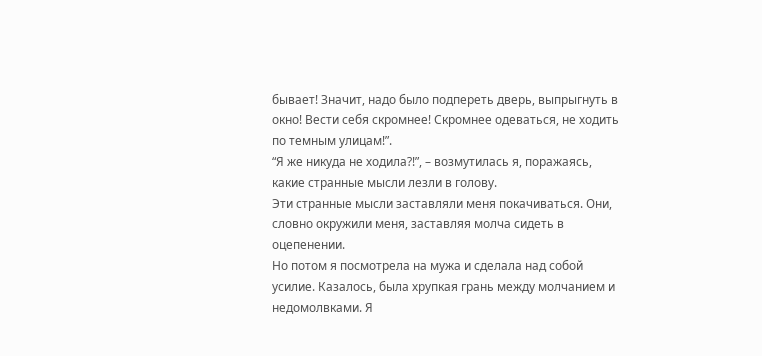бывает! Значит, надо было подпереть дверь, выпрыгнуть в окно! Вести себя скромнее! Скромнее одеваться, не ходить по темным улицам!”.
“Я же никуда не ходила?!”, – возмутилась я, поражаясь, какие странные мысли лезли в голову.
Эти странные мысли заставляли меня покачиваться. Они, словно окружили меня, заставляя молча сидеть в оцепенении.
Но потом я посмотрела на мужа и сделала над собой усилие. Казалось, была хрупкая грань между молчанием и недомолвками. Я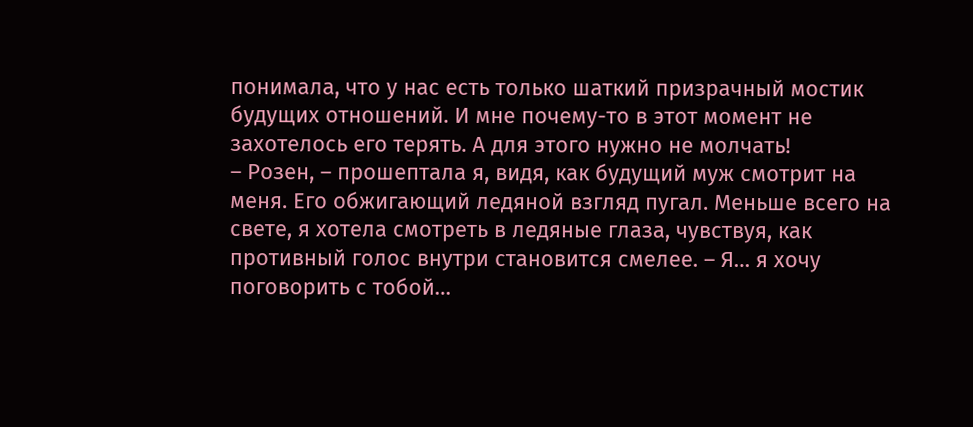понимала, что у нас есть только шаткий призрачный мостик будущих отношений. И мне почему-то в этот момент не захотелось его терять. А для этого нужно не молчать!
– Розен, – прошептала я, видя, как будущий муж смотрит на меня. Его обжигающий ледяной взгляд пугал. Меньше всего на свете, я хотела смотреть в ледяные глаза, чувствуя, как противный голос внутри становится смелее. – Я… я хочу поговорить с тобой…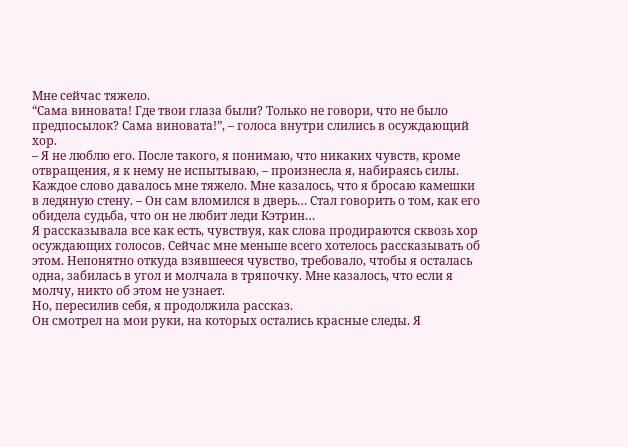Мне сейчас тяжело.
“Сама виновата! Где твои глаза были? Только не говори, что не было предпосылок? Сама виновата!”, – голоса внутри слились в осуждающий хор.
– Я не люблю его. После такого, я понимаю, что никаких чувств, кроме отвращения, я к нему не испытываю, – произнесла я, набираясь силы. Каждое слово давалось мне тяжело. Мне казалось, что я бросаю камешки в ледяную стену. – Он сам вломился в дверь… Стал говорить о том, как его обидела судьба, что он не любит леди Кэтрин…
Я рассказывала все как есть, чувствуя, как слова продираются сквозь хор осуждающих голосов. Сейчас мне меньше всего хотелось рассказывать об этом. Непонятно откуда взявшееся чувство, требовало, чтобы я осталась одна, забилась в угол и молчала в тряпочку. Мне казалось, что если я молчу, никто об этом не узнает.
Но, пересилив себя, я продолжила рассказ.
Он смотрел на мои руки, на которых остались красные следы. Я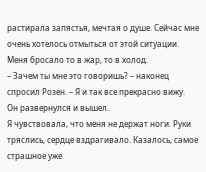растирала запястья, мечтая о душе. Сейчас мне очень хотелось отмыться от этой ситуации. Меня бросало то в жар, то в холод.
– Зачем ты мне это говоришь? – наконец спросил Розен. – Я и так все прекрасно вижу.
Он развернулся и вышел.
Я чувствовала, что меня не держат ноги. Руки тряслись, сердце вздрагивало. Казалось, самое страшное уже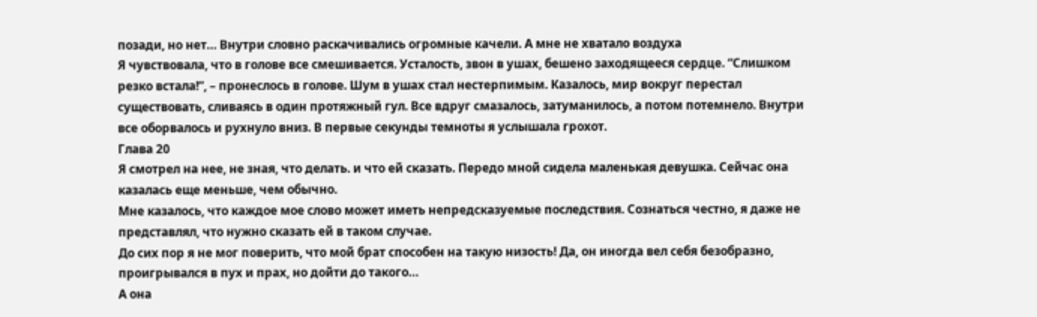позади, но нет… Внутри словно раскачивались огромные качели. А мне не хватало воздуха
Я чувствовала, что в голове все смешивается. Усталость, звон в ушах, бешено заходящееся сердце. “Слишком резко встала!”, – пронеслось в голове. Шум в ушах стал нестерпимым. Казалось, мир вокруг перестал существовать, сливаясь в один протяжный гул. Все вдруг смазалось, затуманилось, а потом потемнело. Внутри все оборвалось и рухнуло вниз. В первые секунды темноты я услышала грохот.
Глава 20
Я смотрел на нее, не зная, что делать. и что ей сказать. Передо мной сидела маленькая девушка. Сейчас она казалась еще меньше, чем обычно.
Мне казалось, что каждое мое слово может иметь непредсказуемые последствия. Сознаться честно, я даже не представлял, что нужно сказать ей в таком случае.
До сих пор я не мог поверить, что мой брат способен на такую низость! Да, он иногда вел себя безобразно, проигрывался в пух и прах, но дойти до такого…
А она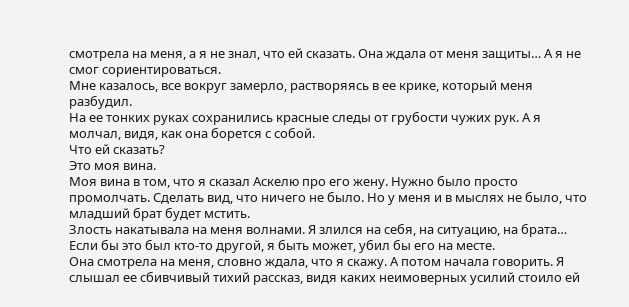смотрела на меня, а я не знал, что ей сказать. Она ждала от меня защиты… А я не смог сориентироваться.
Мне казалось, все вокруг замерло, растворяясь в ее крике, который меня разбудил.
На ее тонких руках сохранились красные следы от грубости чужих рук. А я молчал, видя, как она борется с собой.
Что ей сказать?
Это моя вина.
Моя вина в том, что я сказал Аскелю про его жену. Нужно было просто промолчать. Сделать вид, что ничего не было. Но у меня и в мыслях не было, что младший брат будет мстить.
Злость накатывала на меня волнами. Я злился на себя, на ситуацию, на брата… Если бы это был кто-то другой, я быть может, убил бы его на месте.
Она смотрела на меня, словно ждала, что я скажу. А потом начала говорить. Я слышал ее сбивчивый тихий рассказ, видя каких неимоверных усилий стоило ей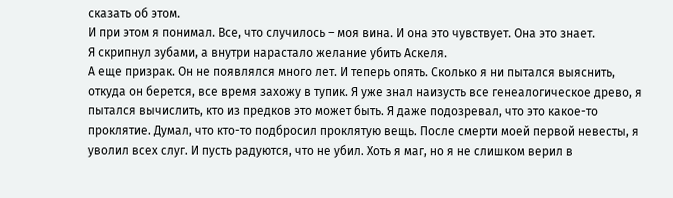сказать об этом.
И при этом я понимал. Все, что случилось – моя вина. И она это чувствует. Она это знает.
Я скрипнул зубами, а внутри нарастало желание убить Аскеля.
А еще призрак. Он не появлялся много лет. И теперь опять. Сколько я ни пытался выяснить, откуда он берется, все время захожу в тупик. Я уже знал наизусть все генеалогическое древо, я пытался вычислить, кто из предков это может быть. Я даже подозревал, что это какое-то проклятие. Думал, что кто-то подбросил проклятую вещь. После смерти моей первой невесты, я уволил всех слуг. И пусть радуются, что не убил. Хоть я маг, но я не слишком верил в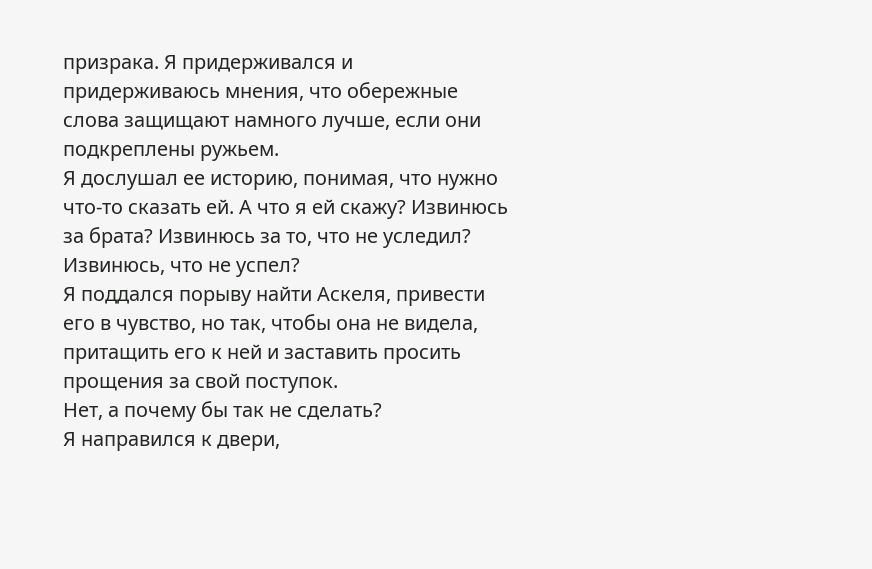призрака. Я придерживался и придерживаюсь мнения, что обережные слова защищают намного лучше, если они подкреплены ружьем.
Я дослушал ее историю, понимая, что нужно что-то сказать ей. А что я ей скажу? Извинюсь за брата? Извинюсь за то, что не уследил? Извинюсь, что не успел?
Я поддался порыву найти Аскеля, привести его в чувство, но так, чтобы она не видела, притащить его к ней и заставить просить прощения за свой поступок.
Нет, а почему бы так не сделать?
Я направился к двери,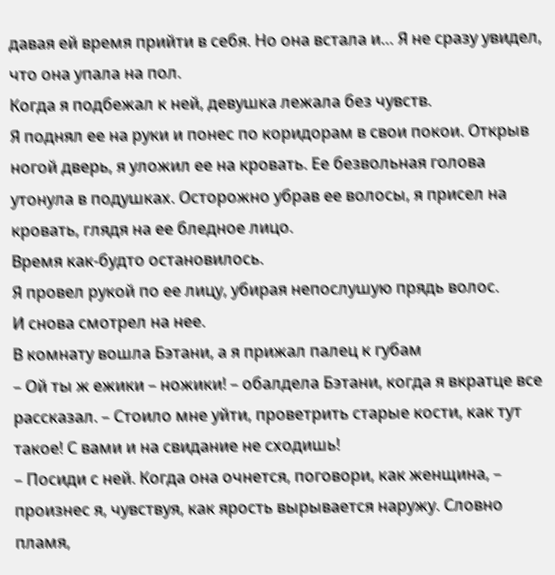давая ей время прийти в себя. Но она встала и… Я не сразу увидел, что она упала на пол.
Когда я подбежал к ней, девушка лежала без чувств.
Я поднял ее на руки и понес по коридорам в свои покои. Открыв ногой дверь, я уложил ее на кровать. Ее безвольная голова утонула в подушках. Осторожно убрав ее волосы, я присел на кровать, глядя на ее бледное лицо.
Время как-будто остановилось.
Я провел рукой по ее лицу, убирая непослушую прядь волос.
И снова смотрел на нее.
В комнату вошла Бэтани, а я прижал палец к губам
– Ой ты ж ежики – ножики! – обалдела Бэтани, когда я вкратце все рассказал. – Стоило мне уйти, проветрить старые кости, как тут такое! С вами и на свидание не сходишь!
– Посиди с ней. Когда она очнется, поговори, как женщина, – произнес я, чувствуя, как ярость вырывается наружу. Словно пламя,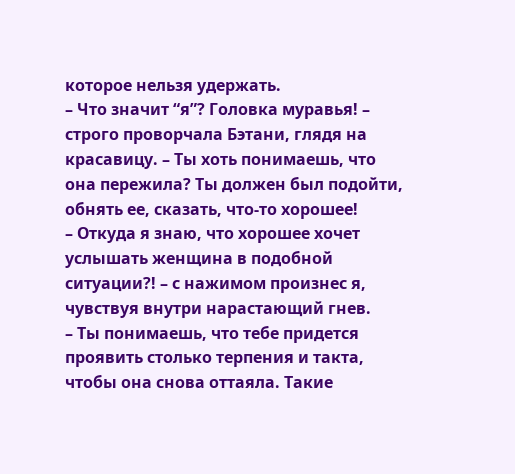которое нельзя удержать.
– Что значит “я”? Головка муравья! – строго проворчала Бэтани, глядя на красавицу. – Ты хоть понимаешь, что она пережила? Ты должен был подойти, обнять ее, сказать, что-то хорошее!
– Откуда я знаю, что хорошее хочет услышать женщина в подобной ситуации?! – с нажимом произнес я, чувствуя внутри нарастающий гнев.
– Ты понимаешь, что тебе придется проявить столько терпения и такта, чтобы она снова оттаяла. Такие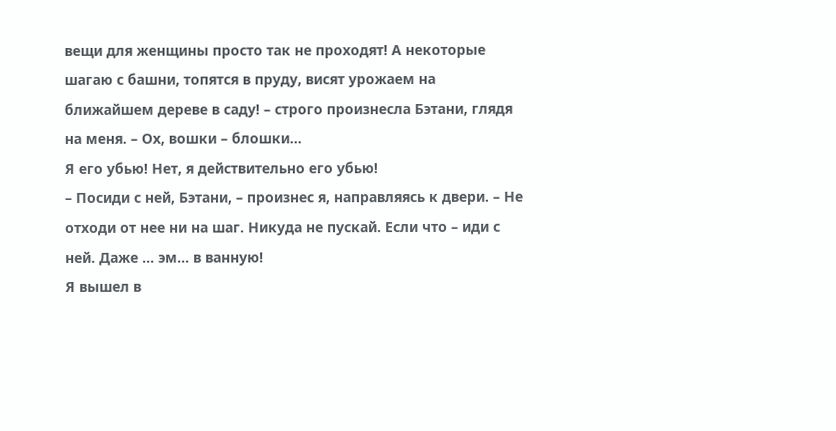вещи для женщины просто так не проходят! А некоторые шагаю с башни, топятся в пруду, висят урожаем на ближайшем дереве в саду! – строго произнесла Бэтани, глядя на меня. – Ох, вошки – блошки…
Я его убью! Нет, я действительно его убью!
– Посиди с ней, Бэтани, – произнес я, направляясь к двери. – Не отходи от нее ни на шаг. Никуда не пускай. Если что – иди с ней. Даже … эм… в ванную!
Я вышел в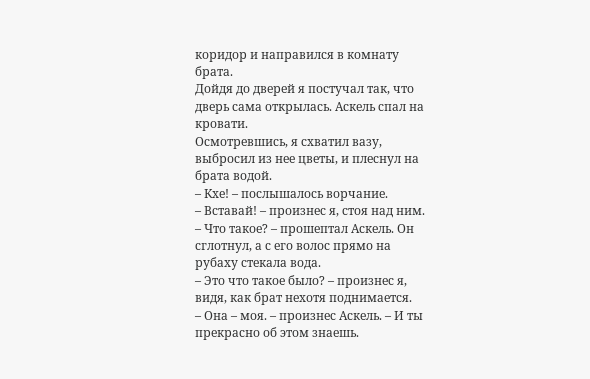коридор и направился в комнату брата.
Дойдя до дверей я постучал так, что дверь сама открылась. Аскель спал на кровати.
Осмотревшись, я схватил вазу, выбросил из нее цветы, и плеснул на брата водой.
– Кхе! – послышалось ворчание.
– Вставай! – произнес я, стоя над ним.
– Что такое? – прошептал Аскель. Он сглотнул, а с его волос прямо на рубаху стекала вода.
– Это что такое было? – произнес я, видя, как брат нехотя поднимается.
– Она – моя. – произнес Аскель. – И ты прекрасно об этом знаешь.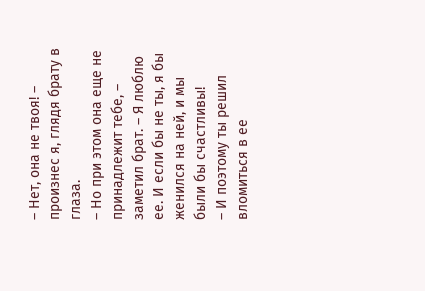– Нет, она не твоя! – произнес я, глядя брату в глаза.
– Но при этом она еще не принадлежит тебе, – заметил брат. – Я люблю ее. И если бы не ты, я бы женился на ней, и мы были бы счастливы!
– И поэтому ты решил вломиться в ее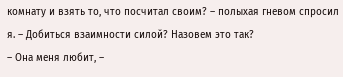комнату и взять то, что посчитал своим? – полыхая гневом спросил я. – Добиться взаимности силой? Назовем это так?
– Она меня любит, –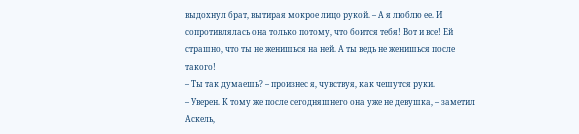выдохнул брат, вытирая мокрое лицо рукой. – А я люблю ее. И сопротивлялась она только потому, что боится тебя! Вот и все! Ей страшно, что ты не женишься на ней. А ты ведь не женишься после такого!
– Ты так думаешь? – произнес я, чувствуя, как чешутся руки.
– Уверен. К тому же после сегодняшнего она уже не девушка, – заметил Аскель,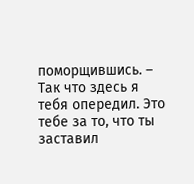поморщившись. – Так что здесь я тебя опередил. Это тебе за то, что ты заставил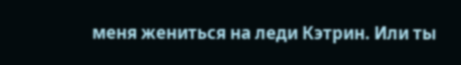меня жениться на леди Кэтрин. Или ты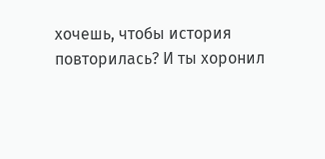хочешь, чтобы история повторилась? И ты хоронил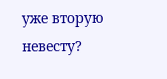уже вторую невесту?